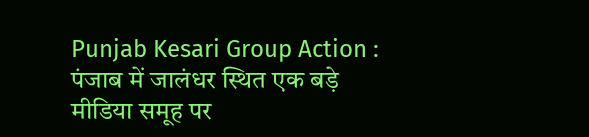Punjab Kesari Group Action : पंजाब में जालंधर स्थित एक बड़े मीडिया समूह पर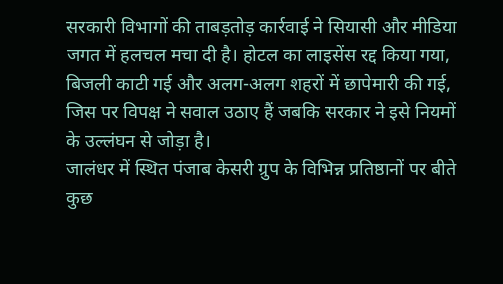सरकारी विभागों की ताबड़तोड़ कार्रवाई ने सियासी और मीडिया जगत में हलचल मचा दी है। होटल का लाइसेंस रद्द किया गया, बिजली काटी गई और अलग-अलग शहरों में छापेमारी की गई, जिस पर विपक्ष ने सवाल उठाए हैं जबकि सरकार ने इसे नियमों के उल्लंघन से जोड़ा है।
जालंधर में स्थित पंजाब केसरी ग्रुप के विभिन्न प्रतिष्ठानों पर बीते कुछ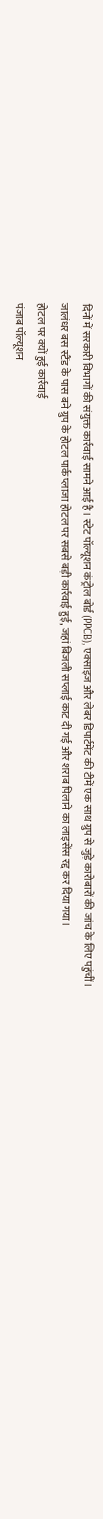दिनों में सरकारी विभागों की संयुक्त कार्रवाई सामने आई है। स्टेट पॉल्यूशन कंट्रोल बोर्ड (PPCB), एक्साइज और लेबर डिपार्टमेंट की टीमें एक साथ ग्रुप से जुड़े कारोबारों की जांच के लिए पहुंचीं।
जालंधर बस स्टैंड के पास बने ग्रुप के होटल पार्क प्लाजा होटल पर सबसे बड़ी कार्रवाई हुई, जहां बिजली सप्लाई काट दी गई और शराब पिलाने का लाइसेंस रद्द कर दिया गया।
होटल पर क्यों हुई कार्रवाई
पंजाब पॉल्यूशन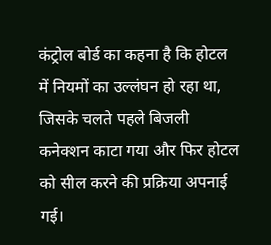कंट्रोल बोर्ड का कहना है कि होटल में नियमों का उल्लंघन हो रहा था, जिसके चलते पहले बिजली कनेक्शन काटा गया और फिर होटल को सील करने की प्रक्रिया अपनाई गई।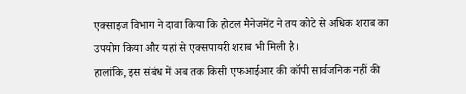एक्साइज विभाग ने दावा किया कि होटल मैनेजमेंट ने तय कोटे से अधिक शराब का उपयोग किया और यहां से एक्सपायरी शराब भी मिली है।
हालांकि, इस संबंध में अब तक किसी एफआईआर की कॉपी सार्वजनिक नहीं की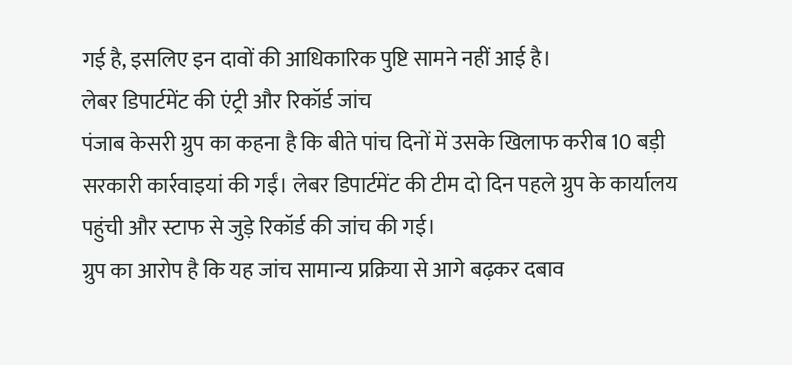गई है, इसलिए इन दावों की आधिकारिक पुष्टि सामने नहीं आई है।
लेबर डिपार्टमेंट की एंट्री और रिकॉर्ड जांच
पंजाब केसरी ग्रुप का कहना है कि बीते पांच दिनों में उसके खिलाफ करीब 10 बड़ी सरकारी कार्रवाइयां की गईं। लेबर डिपार्टमेंट की टीम दो दिन पहले ग्रुप के कार्यालय पहुंची और स्टाफ से जुड़े रिकॉर्ड की जांच की गई।
ग्रुप का आरोप है कि यह जांच सामान्य प्रक्रिया से आगे बढ़कर दबाव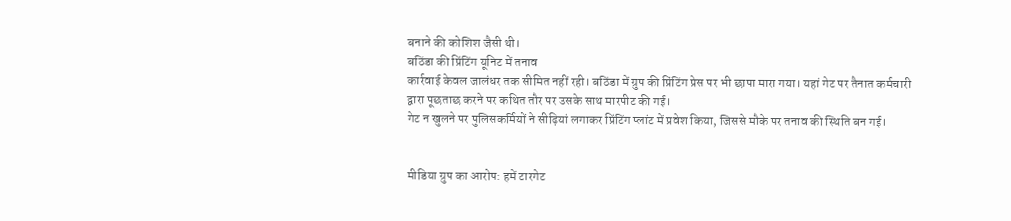बनाने की कोशिश जैसी थी।
बठिंडा की प्रिंटिंग यूनिट में तनाव
कार्रवाई केवल जालंधर तक सीमित नहीं रही। बठिंडा में ग्रुप की प्रिंटिंग प्रेस पर भी छापा मारा गया। यहां गेट पर तैनात कर्मचारी द्वारा पूछताछ करने पर कथित तौर पर उसके साथ मारपीट की गई।
गेट न खुलने पर पुलिसकर्मियों ने सीढ़ियां लगाकर प्रिंटिंग प्लांट में प्रवेश किया, जिससे मौके पर तनाव की स्थिति बन गई।


मीडिया ग्रुप का आरोप: हमें टारगेट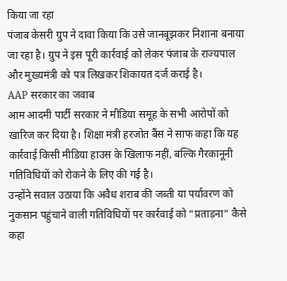किया जा रहा
पंजाब केसरी ग्रुप ने दावा किया कि उसे जानबूझकर निशाना बनाया जा रहा है। ग्रुप ने इस पूरी कार्रवाई को लेकर पंजाब के राज्यपाल और मुख्यमंत्री को पत्र लिखकर शिकायत दर्ज कराई है।
AAP सरकार का जवाब
आम आदमी पार्टी सरकार ने मीडिया समूह के सभी आरोपों को खारिज कर दिया है। शिक्षा मंत्री हरजोत बैंस ने साफ कहा कि यह कार्रवाई किसी मीडिया हाउस के खिलाफ नहीं, बल्कि गैरकानूनी गतिविधियों को रोकने के लिए की गई है।
उन्होंने सवाल उठाया कि अवैध शराब की जब्ती या पर्यावरण को नुकसान पहुंचाने वाली गतिविधियों पर कार्रवाई को “प्रताड़ना” कैसे कहा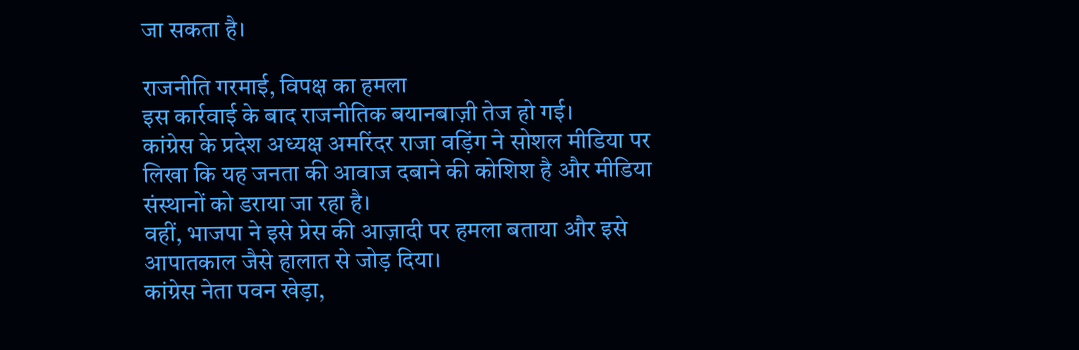जा सकता है।

राजनीति गरमाई, विपक्ष का हमला
इस कार्रवाई के बाद राजनीतिक बयानबाज़ी तेज हो गई।
कांग्रेस के प्रदेश अध्यक्ष अमरिंदर राजा वड़िंग ने सोशल मीडिया पर लिखा कि यह जनता की आवाज दबाने की कोशिश है और मीडिया संस्थानों को डराया जा रहा है।
वहीं, भाजपा ने इसे प्रेस की आज़ादी पर हमला बताया और इसे आपातकाल जैसे हालात से जोड़ दिया।
कांग्रेस नेता पवन खेड़ा,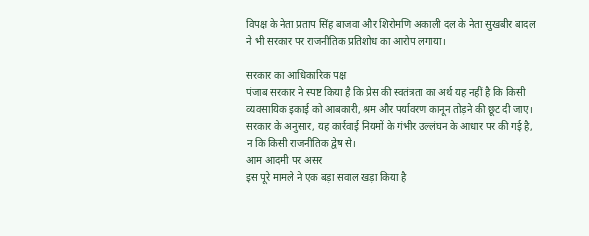विपक्ष के नेता प्रताप सिंह बाजवा और शिरोमणि अकाली दल के नेता सुखबीर बादल ने भी सरकार पर राजनीतिक प्रतिशोध का आरोप लगाया।

सरकार का आधिकारिक पक्ष
पंजाब सरकार ने स्पष्ट किया है कि प्रेस की स्वतंत्रता का अर्थ यह नहीं है कि किसी व्यवसायिक इकाई को आबकारी, श्रम और पर्यावरण कानून तोड़ने की छूट दी जाए। सरकार के अनुसार, यह कार्रवाई नियमों के गंभीर उल्लंघन के आधार पर की गई है, न कि किसी राजनीतिक द्वेष से।
आम आदमी पर असर
इस पूरे मामले ने एक बड़ा सवाल खड़ा किया है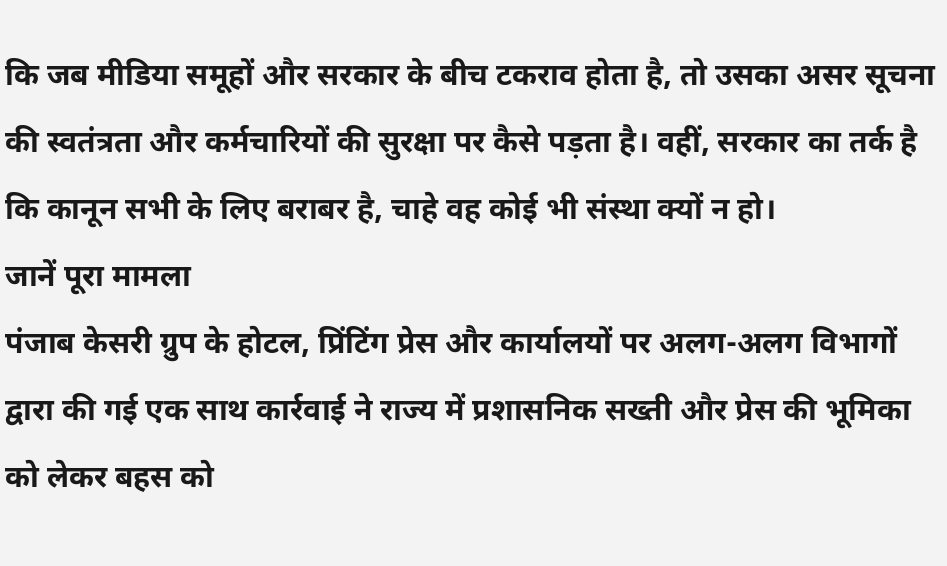कि जब मीडिया समूहों और सरकार के बीच टकराव होता है, तो उसका असर सूचना की स्वतंत्रता और कर्मचारियों की सुरक्षा पर कैसे पड़ता है। वहीं, सरकार का तर्क है कि कानून सभी के लिए बराबर है, चाहे वह कोई भी संस्था क्यों न हो।
जानें पूरा मामला
पंजाब केसरी ग्रुप के होटल, प्रिंटिंग प्रेस और कार्यालयों पर अलग-अलग विभागों द्वारा की गई एक साथ कार्रवाई ने राज्य में प्रशासनिक सख्ती और प्रेस की भूमिका को लेकर बहस को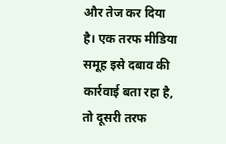और तेज कर दिया है। एक तरफ मीडिया समूह इसे दबाव की कार्रवाई बता रहा है, तो दूसरी तरफ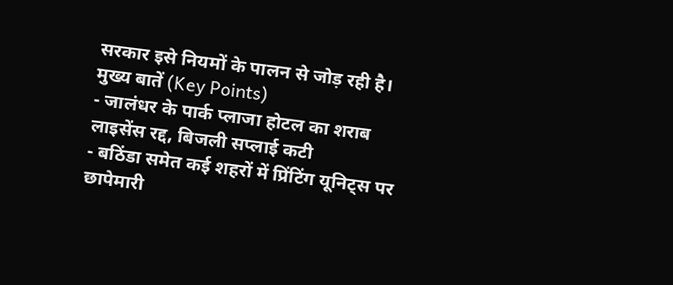सरकार इसे नियमों के पालन से जोड़ रही है।
मुख्य बातें (Key Points)
- जालंधर के पार्क प्लाजा होटल का शराब लाइसेंस रद्द, बिजली सप्लाई कटी
- बठिंडा समेत कई शहरों में प्रिंटिंग यूनिट्स पर छापेमारी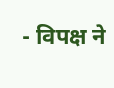- विपक्ष ने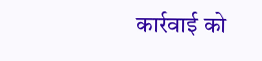कार्रवाई को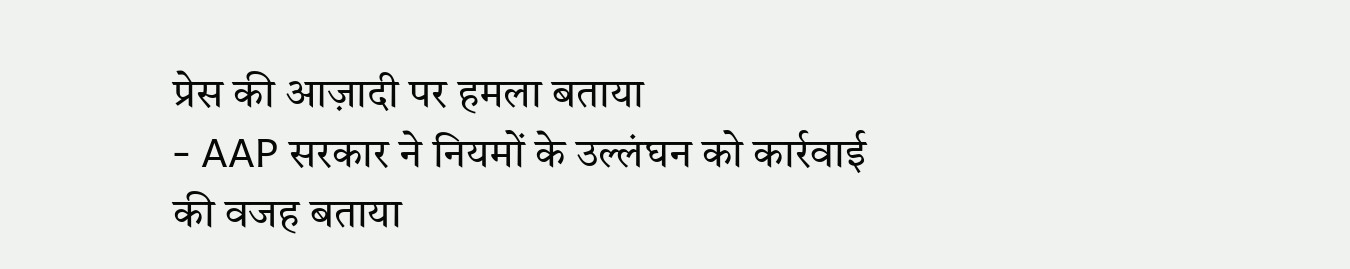प्रेस की आज़ादी पर हमला बताया
- AAP सरकार ने नियमों के उल्लंघन को कार्रवाई की वजह बताया